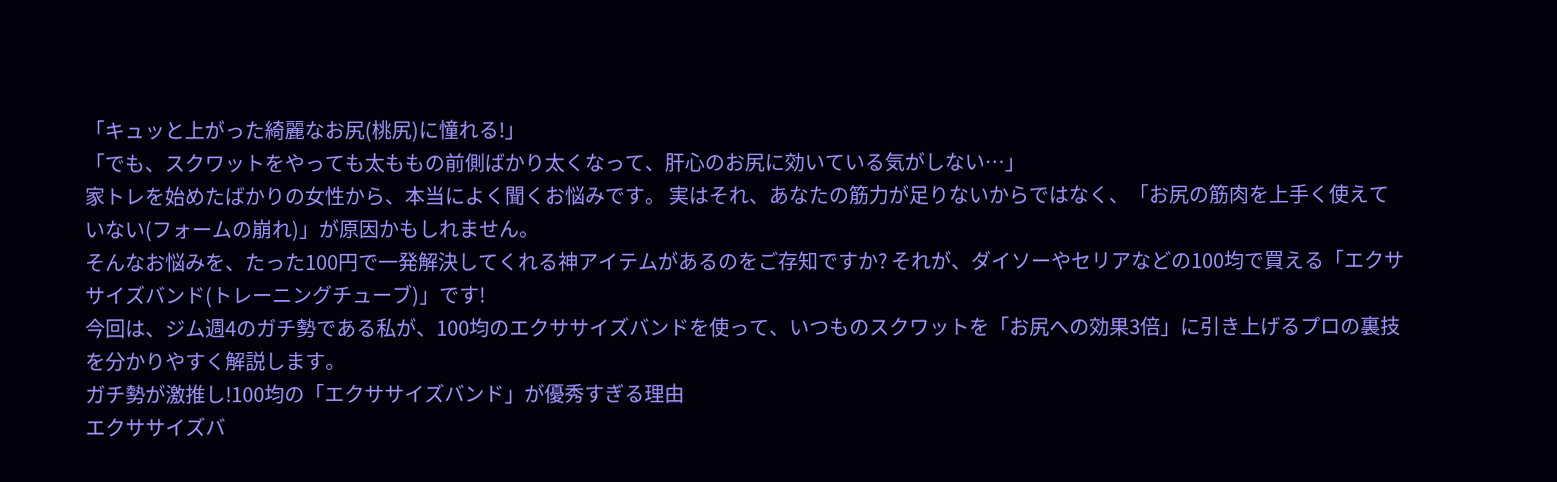「キュッと上がった綺麗なお尻(桃尻)に憧れる!」
「でも、スクワットをやっても太ももの前側ばかり太くなって、肝心のお尻に効いている気がしない…」
家トレを始めたばかりの女性から、本当によく聞くお悩みです。 実はそれ、あなたの筋力が足りないからではなく、「お尻の筋肉を上手く使えていない(フォームの崩れ)」が原因かもしれません。
そんなお悩みを、たった100円で一発解決してくれる神アイテムがあるのをご存知ですか? それが、ダイソーやセリアなどの100均で買える「エクササイズバンド(トレーニングチューブ)」です!
今回は、ジム週4のガチ勢である私が、100均のエクササイズバンドを使って、いつものスクワットを「お尻への効果3倍」に引き上げるプロの裏技を分かりやすく解説します。
ガチ勢が激推し!100均の「エクササイズバンド」が優秀すぎる理由
エクササイズバ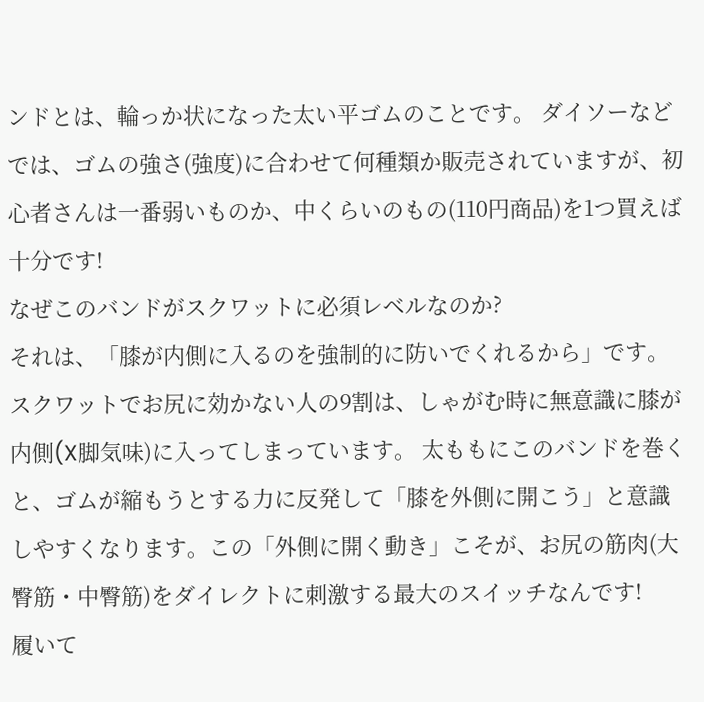ンドとは、輪っか状になった太い平ゴムのことです。 ダイソーなどでは、ゴムの強さ(強度)に合わせて何種類か販売されていますが、初心者さんは一番弱いものか、中くらいのもの(110円商品)を1つ買えば十分です!
なぜこのバンドがスクワットに必須レベルなのか?
それは、「膝が内側に入るのを強制的に防いでくれるから」です。
スクワットでお尻に効かない人の9割は、しゃがむ時に無意識に膝が内側(X脚気味)に入ってしまっています。 太ももにこのバンドを巻くと、ゴムが縮もうとする力に反発して「膝を外側に開こう」と意識しやすくなります。この「外側に開く動き」こそが、お尻の筋肉(大臀筋・中臀筋)をダイレクトに刺激する最大のスイッチなんです!
履いて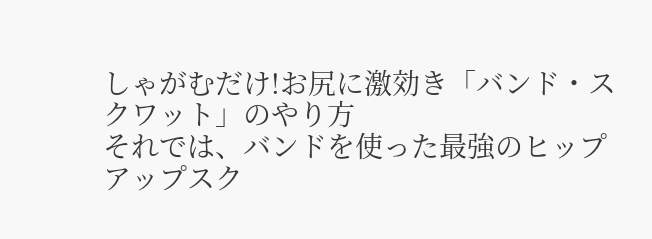しゃがむだけ!お尻に激効き「バンド・スクワット」のやり方
それでは、バンドを使った最強のヒップアップスク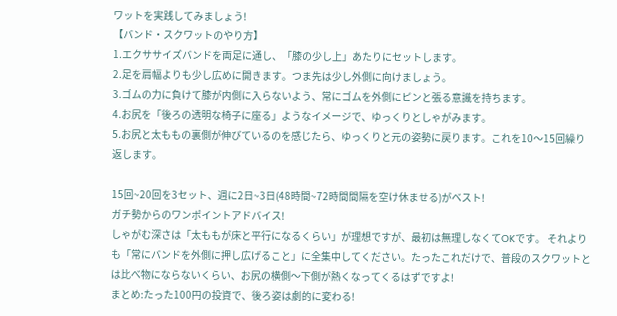ワットを実践してみましょう!
【バンド・スクワットのやり方】
1.エクササイズバンドを両足に通し、「膝の少し上」あたりにセットします。
2.足を肩幅よりも少し広めに開きます。つま先は少し外側に向けましょう。
3.ゴムの力に負けて膝が内側に入らないよう、常にゴムを外側にピンと張る意識を持ちます。
4.お尻を「後ろの透明な椅子に座る」ようなイメージで、ゆっくりとしゃがみます。
5.お尻と太ももの裏側が伸びているのを感じたら、ゆっくりと元の姿勢に戻ります。これを10〜15回繰り返します。

15回~20回を3セット、週に2日~3日(48時間~72時間間隔を空け休ませる)がベスト!
ガチ勢からのワンポイントアドバイス!
しゃがむ深さは「太ももが床と平行になるくらい」が理想ですが、最初は無理しなくてOKです。 それよりも「常にバンドを外側に押し広げること」に全集中してください。たったこれだけで、普段のスクワットとは比べ物にならないくらい、お尻の横側〜下側が熱くなってくるはずですよ!
まとめ:たった100円の投資で、後ろ姿は劇的に変わる!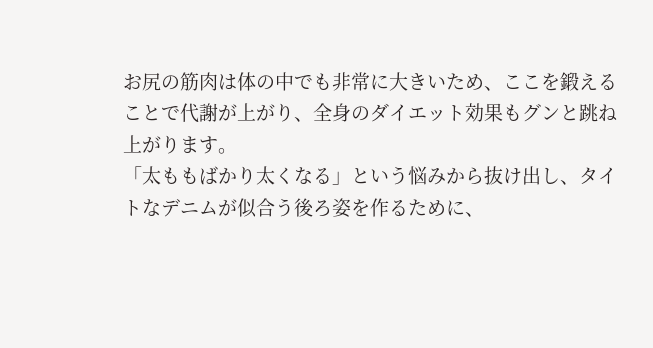お尻の筋肉は体の中でも非常に大きいため、ここを鍛えることで代謝が上がり、全身のダイエット効果もグンと跳ね上がります。
「太ももばかり太くなる」という悩みから抜け出し、タイトなデニムが似合う後ろ姿を作るために、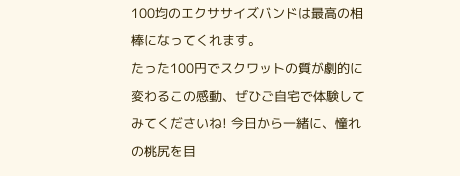100均のエクササイズバンドは最高の相棒になってくれます。
たった100円でスクワットの質が劇的に変わるこの感動、ぜひご自宅で体験してみてくださいね! 今日から一緒に、憧れの桃尻を目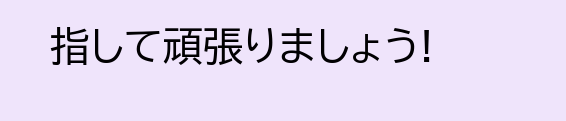指して頑張りましょう!